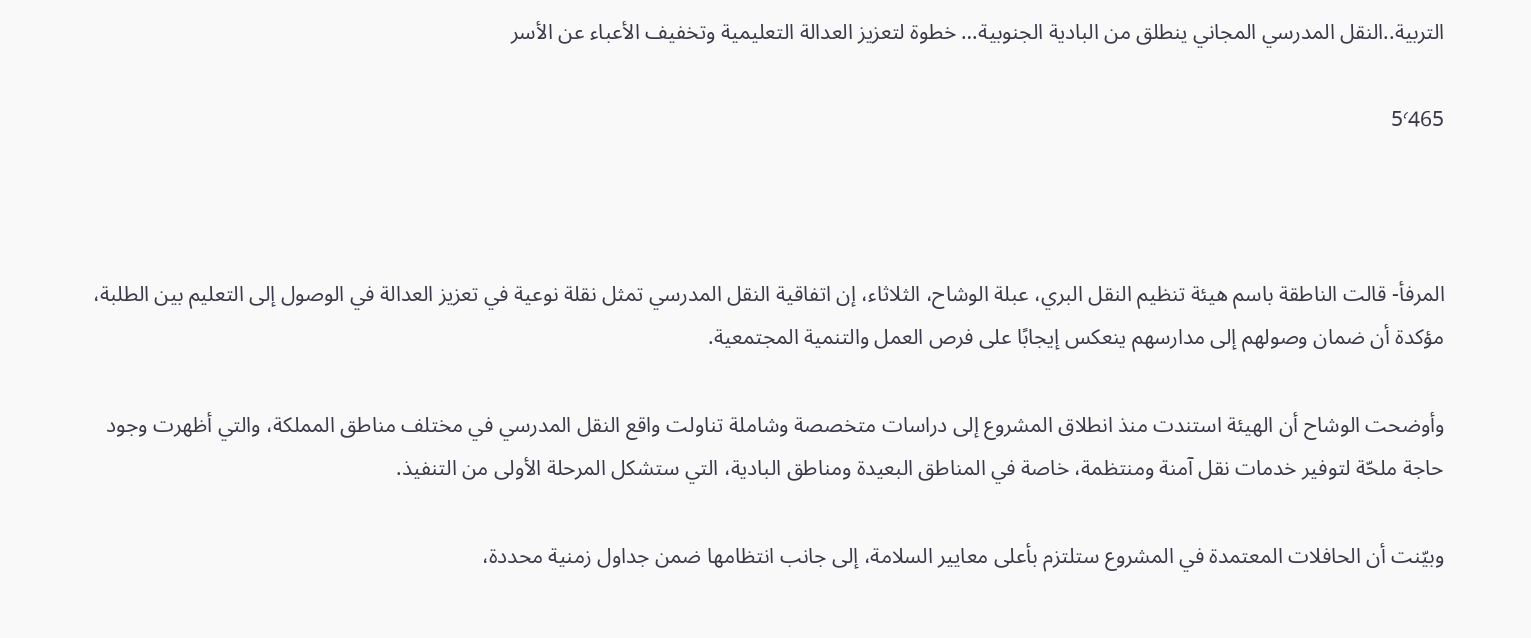التربية..النقل المدرسي المجاني ينطلق من البادية الجنوبية… خطوة لتعزيز العدالة التعليمية وتخفيف الأعباء عن الأسر

5٬465



المرفأ- قالت الناطقة باسم هيئة تنظيم النقل البري، عبلة الوشاح، الثلاثاء، إن اتفاقية النقل المدرسي تمثل نقلة نوعية في تعزيز العدالة في الوصول إلى التعليم بين الطلبة، مؤكدة أن ضمان وصولهم إلى مدارسهم ينعكس إيجابًا على فرص العمل والتنمية المجتمعية.

وأوضحت الوشاح أن الهيئة استندت منذ انطلاق المشروع إلى دراسات متخصصة وشاملة تناولت واقع النقل المدرسي في مختلف مناطق المملكة، والتي أظهرت وجود حاجة ملحّة لتوفير خدمات نقل آمنة ومنتظمة، خاصة في المناطق البعيدة ومناطق البادية، التي ستشكل المرحلة الأولى من التنفيذ.

وبيّنت أن الحافلات المعتمدة في المشروع ستلتزم بأعلى معايير السلامة، إلى جانب انتظامها ضمن جداول زمنية محددة،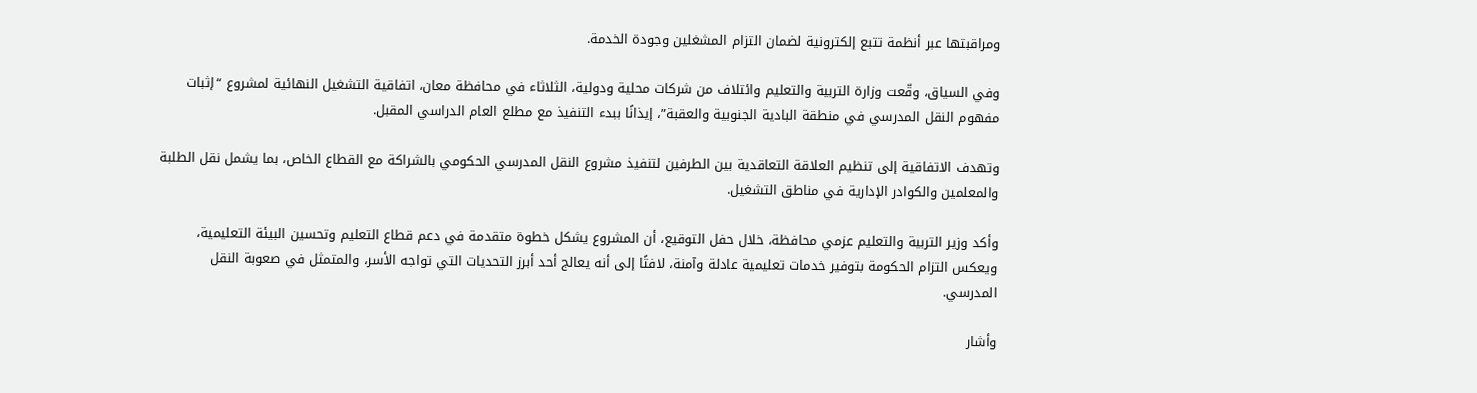ومراقبتها عبر أنظمة تتبع إلكترونية لضمان التزام المشغلين وجودة الخدمة.

وفي السياق، وقّعت وزارة التربية والتعليم وائتلاف من شركات محلية ودولية، الثلاثاء في محافظة معان، اتفاقية التشغيل النهائية لمشروع “إثبات مفهوم النقل المدرسي في منطقة البادية الجنوبية والعقبة”، إيذانًا ببدء التنفيذ مع مطلع العام الدراسي المقبل.

وتهدف الاتفاقية إلى تنظيم العلاقة التعاقدية بين الطرفين لتنفيذ مشروع النقل المدرسي الحكومي بالشراكة مع القطاع الخاص، بما يشمل نقل الطلبة والمعلمين والكوادر الإدارية في مناطق التشغيل.

وأكد وزير التربية والتعليم عزمي محافظة، خلال حفل التوقيع، أن المشروع يشكل خطوة متقدمة في دعم قطاع التعليم وتحسين البيئة التعليمية، ويعكس التزام الحكومة بتوفير خدمات تعليمية عادلة وآمنة، لافتًا إلى أنه يعالج أحد أبرز التحديات التي تواجه الأسر، والمتمثل في صعوبة النقل المدرسي.

وأشار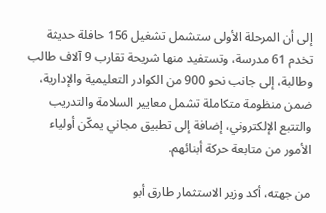إلى أن المرحلة الأولى ستشمل تشغيل 156 حافلة حديثة تخدم 61 مدرسة، وتستفيد منها شريحة تقارب 9 آلاف طالب وطالبة، إلى جانب نحو 900 من الكوادر التعليمية والإدارية، ضمن منظومة متكاملة تشمل معايير السلامة والتدريب والتتبع الإلكتروني، إضافة إلى تطبيق مجاني يمكّن أولياء الأمور من متابعة حركة أبنائهم.

من جهته، أكد وزير الاستثمار طارق أبو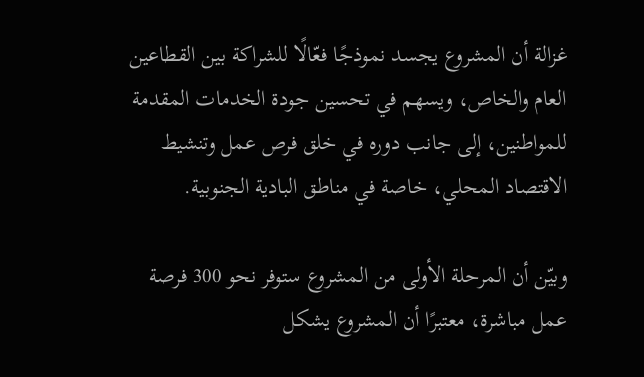غزالة أن المشروع يجسد نموذجًا فعّالًا للشراكة بين القطاعين العام والخاص، ويسهم في تحسين جودة الخدمات المقدمة للمواطنين، إلى جانب دوره في خلق فرص عمل وتنشيط الاقتصاد المحلي، خاصة في مناطق البادية الجنوبية.

وبيّن أن المرحلة الأولى من المشروع ستوفر نحو 300 فرصة عمل مباشرة، معتبرًا أن المشروع يشكل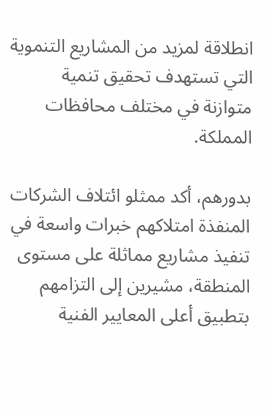انطلاقة لمزيد من المشاريع التنموية التي تستهدف تحقيق تنمية متوازنة في مختلف محافظات المملكة.

بدورهم، أكد ممثلو ائتلاف الشركات المنفذة امتلاكهم خبرات واسعة في تنفيذ مشاريع مماثلة على مستوى المنطقة، مشيرين إلى التزامهم بتطبيق أعلى المعايير الفنية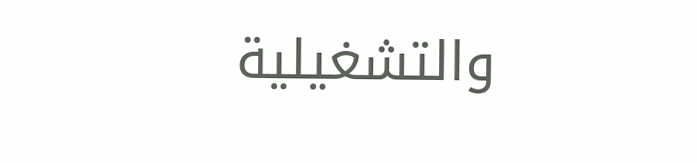والتشغيلية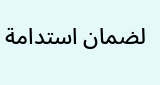لضمان استدامة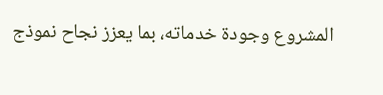المشروع وجودة خدماته، بما يعزز نجاح نموذج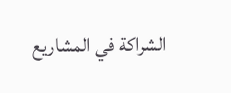الشراكة في المشاريع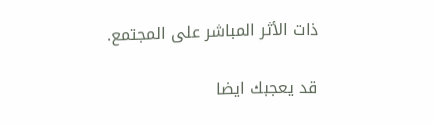ذات الأثر المباشر على المجتمع.

قد يعجبك ايضا